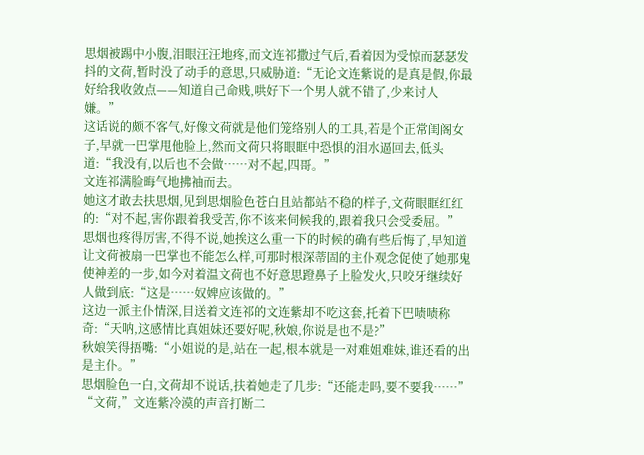思烟被踢中小腹,泪眼汪汪地疼,而文连祁撒过气后,看着因为受惊而瑟瑟发抖的文荷,暂时没了动手的意思,只威胁道:“无论文连紫说的是真是假,你最好给我收敛点——知道自己命贱,哄好下一个男人就不错了,少来讨人嫌。”
这话说的颇不客气,好像文荷就是他们笼络别人的工具,若是个正常闺阁女子,早就一巴掌甩他脸上,然而文荷只将眼眶中恐惧的泪水逼回去,低头道:“我没有,以后也不会做……对不起,四哥。”
文连祁满脸晦气地拂袖而去。
她这才敢去扶思烟,见到思烟脸色苍白且站都站不稳的样子,文荷眼眶红红的:“对不起,害你跟着我受苦,你不该来伺候我的,跟着我只会受委屈。”
思烟也疼得厉害,不得不说,她挨这么重一下的时候的确有些后悔了,早知道让文荷被扇一巴掌也不能怎么样,可那时根深蒂固的主仆观念促使了她那鬼使神差的一步,如今对着温文荷也不好意思蹬鼻子上脸发火,只咬牙继续好人做到底:“这是……奴婢应该做的。”
这边一派主仆情深,目送着文连祁的文连紫却不吃这套,托着下巴啧啧称奇:“天呐,这感情比真姐妹还要好呢,秋娘,你说是也不是?”
秋娘笑得捂嘴:“小姐说的是,站在一起,根本就是一对难姐难妹,谁还看的出是主仆。”
思烟脸色一白,文荷却不说话,扶着她走了几步:“还能走吗,要不要我……”
“文荷,”文连紫冷漠的声音打断二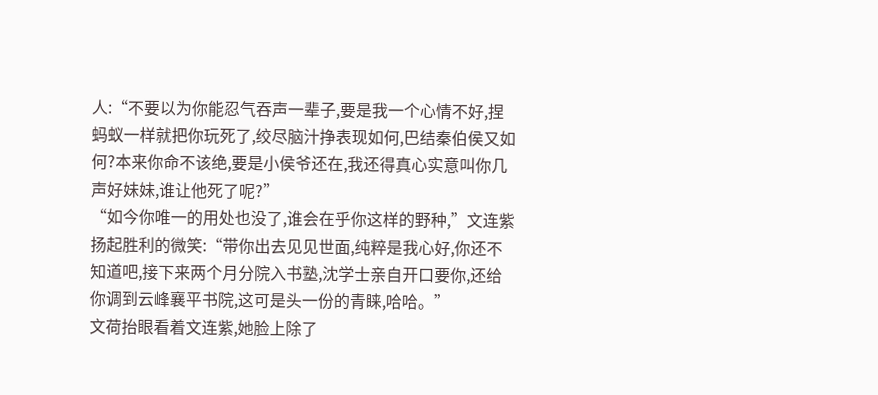人:“不要以为你能忍气吞声一辈子,要是我一个心情不好,捏蚂蚁一样就把你玩死了,绞尽脑汁挣表现如何,巴结秦伯侯又如何?本来你命不该绝,要是小侯爷还在,我还得真心实意叫你几声好妹妹,谁让他死了呢?”
“如今你唯一的用处也没了,谁会在乎你这样的野种,”文连紫扬起胜利的微笑:“带你出去见见世面,纯粹是我心好,你还不知道吧,接下来两个月分院入书塾,沈学士亲自开口要你,还给你调到云峰襄平书院,这可是头一份的青睐,哈哈。”
文荷抬眼看着文连紫,她脸上除了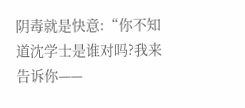阴毒就是快意:“你不知道沈学士是谁对吗?我来告诉你——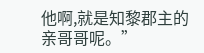他啊,就是知黎郡主的亲哥哥呢。”